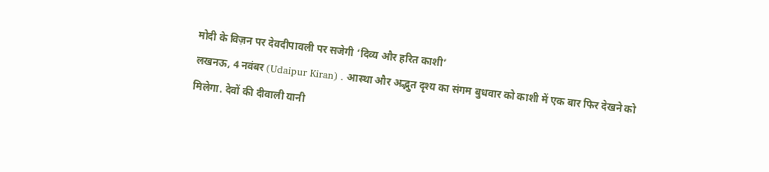मोदी के विज़न पर देवदीपावली पर सजेगी ‘दिव्य और हरित काशी’
लखनऊ, 4 नवंबर (Udaipur Kiran) . आस्था और अद्भुत दृश्य का संगम बुधवार को काशी में एक बार फिर देखने को मिलेगा. देवों की दीवाली यानी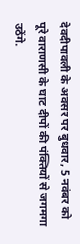देवदीपावली के अवसर पर बुधवार, 5 नवंबर को पूरे वाराणसी के घाट दीपों की पंक्तियों से जगमगा उठेंगे.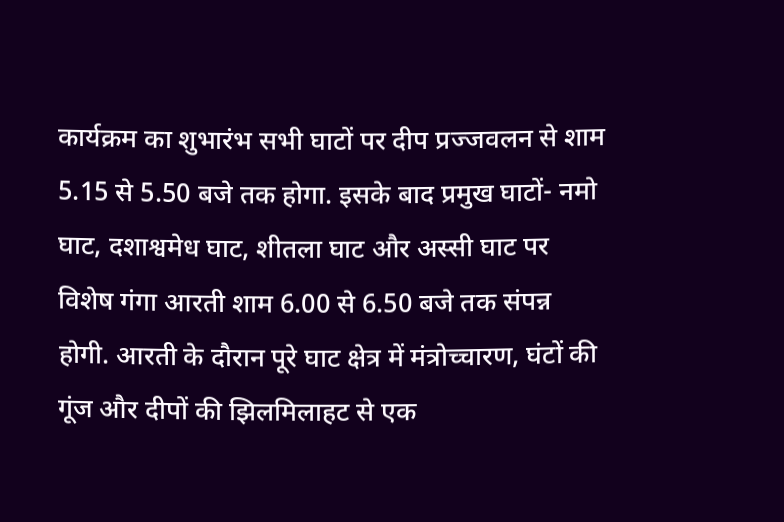कार्यक्रम का शुभारंभ सभी घाटों पर दीप प्रज्जवलन से शाम 5.15 से 5.50 बजे तक होगा. इसके बाद प्रमुख घाटों- नमो घाट, दशाश्वमेध घाट, शीतला घाट और अस्सी घाट पर विशेष गंगा आरती शाम 6.00 से 6.50 बजे तक संपन्न होगी. आरती के दौरान पूरे घाट क्षेत्र में मंत्रोच्चारण, घंटों की गूंज और दीपों की झिलमिलाहट से एक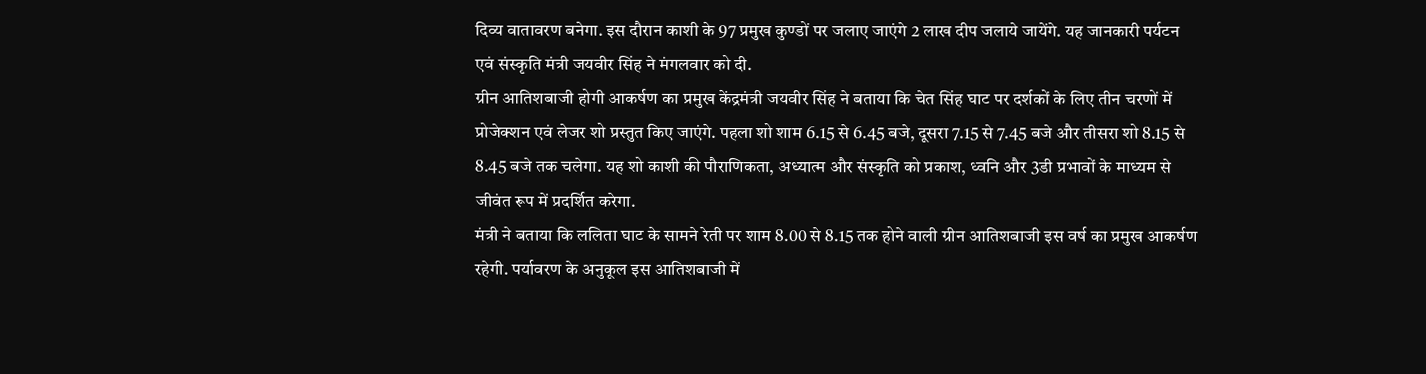दिव्य वातावरण बनेगा. इस दौरान काशी के 97 प्रमुख कुण्डों पर जलाए जाएंगे 2 लाख दीप जलाये जायेंगे. यह जानकारी पर्यटन एवं संस्कृति मंत्री जयवीर सिंह ने मंगलवार को दी.
ग्रीन आतिशबाजी होगी आकर्षण का प्रमुख केंद्रमंत्री जयवीर सिंह ने बताया कि चेत सिंह घाट पर दर्शकों के लिए तीन चरणों में प्रोजेक्शन एवं लेजर शो प्रस्तुत किए जाएंगे. पहला शो शाम 6.15 से 6.45 बजे, दूसरा 7.15 से 7.45 बजे और तीसरा शो 8.15 से 8.45 बजे तक चलेगा. यह शो काशी की पौराणिकता, अध्यात्म और संस्कृति को प्रकाश, ध्वनि और 3डी प्रभावों के माध्यम से जीवंत रूप में प्रदर्शित करेगा.
मंत्री ने बताया कि ललिता घाट के सामने रेती पर शाम 8.00 से 8.15 तक होने वाली ग्रीन आतिशबाजी इस वर्ष का प्रमुख आकर्षण रहेगी. पर्यावरण के अनुकूल इस आतिशबाजी में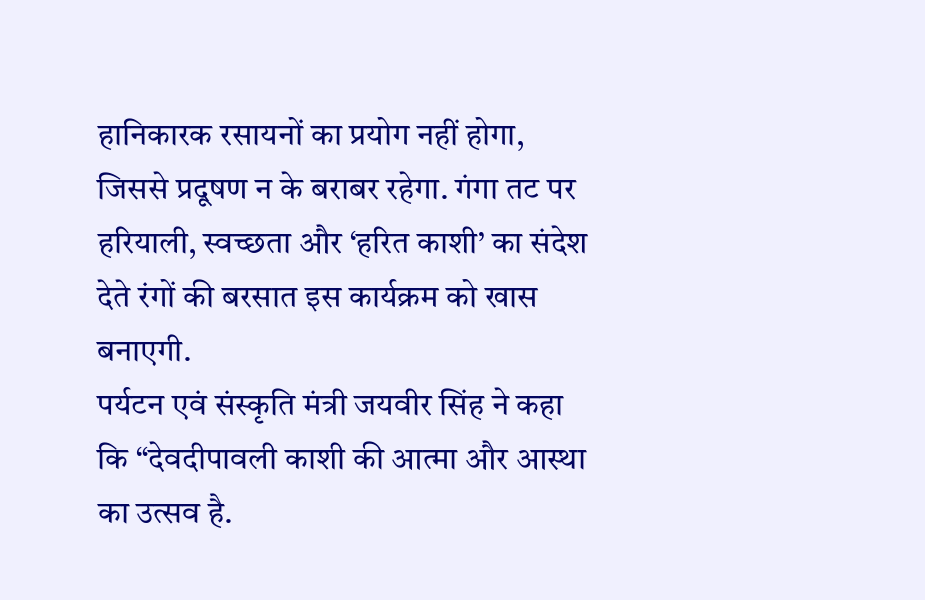हानिकारक रसायनों का प्रयोग नहीं होगा, जिससे प्रदूषण न के बराबर रहेगा. गंगा तट पर हरियाली, स्वच्छता और ‘हरित काशी’ का संदेश देते रंगों की बरसात इस कार्यक्रम को खास बनाएगी.
पर्यटन एवं संस्कृति मंत्री जयवीर सिंह ने कहा कि “देवदीपावली काशी की आत्मा और आस्था का उत्सव है.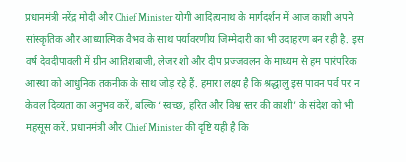प्रधानमंत्री नरेंद्र मोदी और Chief Minister योगी आदित्यनाथ के मार्गदर्शन में आज काशी अपने सांस्कृतिक और आध्यात्मिक वैभव के साथ पर्यावरणीय जिम्मेदारी का भी उदाहरण बन रही है. इस वर्ष देवदीपावली में ग्रीन आतिशबाजी, लेजर शो और दीप प्रज्जवलन के माध्यम से हम पारंपरिक आस्था को आधुनिक तकनीक के साथ जोड़ रहे हैं. हमारा लक्ष्य है कि श्रद्धालु इस पावन पर्व पर न केवल दिव्यता का अनुभव करें, बल्कि ‘स्वच्छ, हरित और विश्व स्तर की काशी’ के संदेश को भी महसूस करें. प्रधानमंत्री और Chief Minister की दृष्टि यही है कि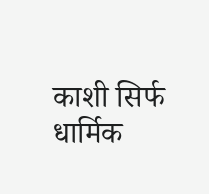काशी सिर्फ धार्मिक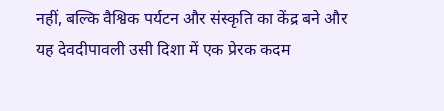नहीं, बल्कि वैश्विक पर्यटन और संस्कृति का केंद्र बने और यह देवदीपावली उसी दिशा में एक प्रेरक कदम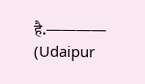है.————
(Udaipur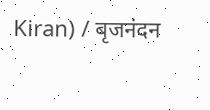Kiran) / बृजनंदन